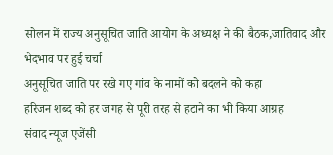सोलन में राज्य अनुसूचित जाति आयोग के अध्यक्ष ने की बैठक,जातिवाद और भेदभाव पर हुई चर्चा
अनुसूचित जाति पर रखे गए गांव के नामों को बदलने को कहा
हरिजन शब्द को हर जगह से पूरी तरह से हटाने का भी किया आग्रह
संवाद न्यूज एजेंसी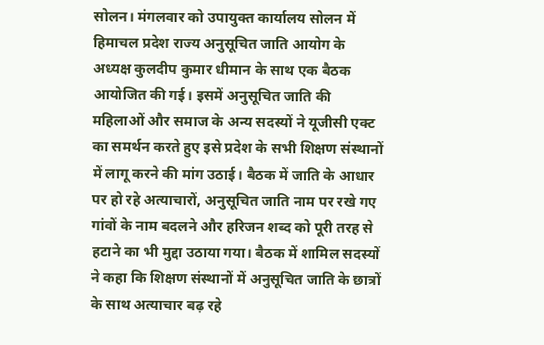सोलन। मंगलवार को उपायुक्त कार्यालय सोलन में हिमाचल प्रदेश राज्य अनुसूचित जाति आयोग के अध्यक्ष कुलदीप कुमार धीमान के साथ एक बैठक आयोजित की गई। इसमें अनुसूचित जाति की महिलाओं और समाज के अन्य सदस्यों ने यूजीसी एक्ट का समर्थन करते हुए इसे प्रदेश के सभी शिक्षण संस्थानों में लागू करने की मांग उठाई। बैठक में जाति के आधार पर हो रहे अत्याचारों, अनुसूचित जाति नाम पर रखे गए गांवों के नाम बदलने और हरिजन शब्द को पूरी तरह से हटाने का भी मुद्दा उठाया गया। बैठक में शामिल सदस्यों ने कहा कि शिक्षण संस्थानों में अनुसूचित जाति के छात्रों के साथ अत्याचार बढ़ रहे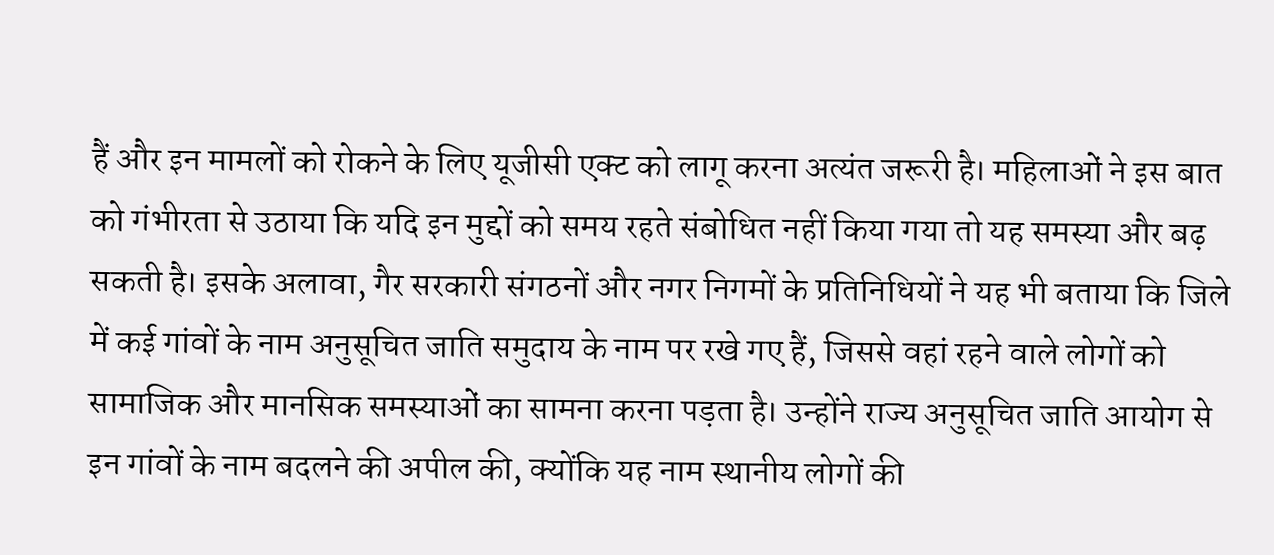हैं और इन मामलों को रोकने के लिए यूजीसी एक्ट को लागू करना अत्यंत जरूरी है। महिलाओं ने इस बात को गंभीरता से उठाया कि यदि इन मुद्दों को समय रहते संबोधित नहीं किया गया तो यह समस्या और बढ़ सकती है। इसके अलावा, गैर सरकारी संगठनों और नगर निगमों के प्रतिनिधियों ने यह भी बताया कि जिले में कई गांवों के नाम अनुसूचित जाति समुदाय के नाम पर रखे गए हैं, जिससे वहां रहने वाले लोगों को सामाजिक और मानसिक समस्याओं का सामना करना पड़ता है। उन्होंने राज्य अनुसूचित जाति आयोग से इन गांवों के नाम बदलने की अपील की, क्योंकि यह नाम स्थानीय लोगों की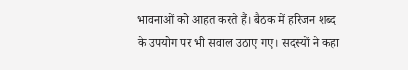भावनाओं को आहत करते हैं। बैठक में हरिजन शब्द के उपयोग पर भी सवाल उठाए गए। सदस्यों ने कहा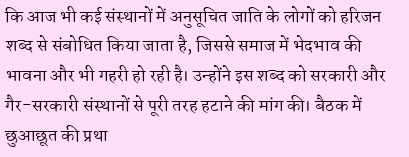कि आज भी कई संस्थानों में अनुसूचित जाति के लोगों को हरिजन शब्द से संबोधित किया जाता है, जिससे समाज में भेदभाव की भावना और भी गहरी हो रही है। उन्होंने इस शब्द को सरकारी और गैर-सरकारी संस्थानों से पूरी तरह हटाने की मांग की। बैठक में छुआछूत की प्रथा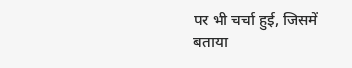पर भी चर्चा हुई, जिसमें बताया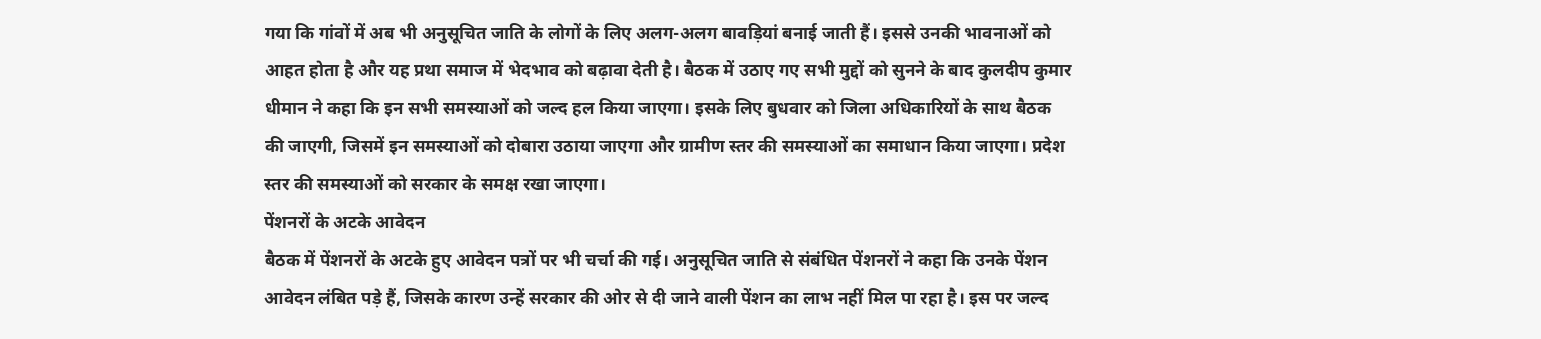गया कि गांवों में अब भी अनुसूचित जाति के लोगों के लिए अलग-अलग बावड़ियां बनाई जाती हैं। इससे उनकी भावनाओं को आहत होता है और यह प्रथा समाज में भेदभाव को बढ़ावा देती है। बैठक में उठाए गए सभी मुद्दों को सुनने के बाद कुलदीप कुमार धीमान ने कहा कि इन सभी समस्याओं को जल्द हल किया जाएगा। इसके लिए बुधवार को जिला अधिकारियों के साथ बैठक की जाएगी, जिसमें इन समस्याओं को दोबारा उठाया जाएगा और ग्रामीण स्तर की समस्याओं का समाधान किया जाएगा। प्रदेश स्तर की समस्याओं को सरकार के समक्ष रखा जाएगा।
पेंशनरों के अटके आवेदन
बैठक में पेंशनरों के अटके हुए आवेदन पत्रों पर भी चर्चा की गई। अनुसूचित जाति से संबंधित पेंशनरों ने कहा कि उनके पेंशन आवेदन लंबित पड़े हैं, जिसके कारण उन्हें सरकार की ओर से दी जाने वाली पेंशन का लाभ नहीं मिल पा रहा है। इस पर जल्द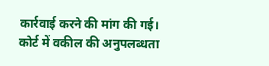कार्रवाई करने की मांग की गई।
कोर्ट में वकील की अनुपलब्धता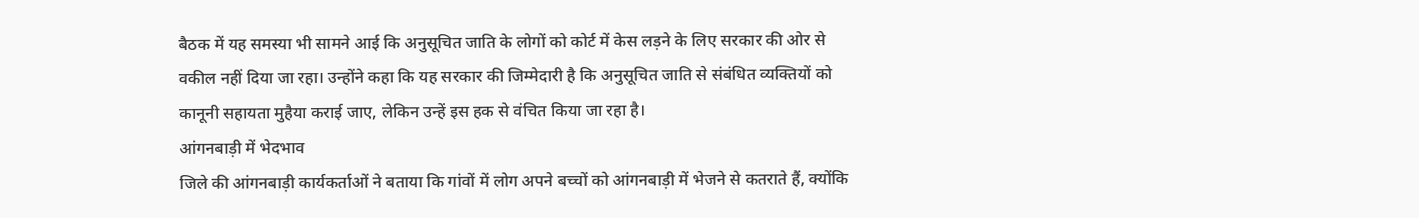बैठक में यह समस्या भी सामने आई कि अनुसूचित जाति के लोगों को कोर्ट में केस लड़ने के लिए सरकार की ओर से वकील नहीं दिया जा रहा। उन्होंने कहा कि यह सरकार की जिम्मेदारी है कि अनुसूचित जाति से संबंधित व्यक्तियों को कानूनी सहायता मुहैया कराई जाए, लेकिन उन्हें इस हक से वंचित किया जा रहा है।
आंगनबाड़ी में भेदभाव
जिले की आंगनबाड़ी कार्यकर्ताओं ने बताया कि गांवों में लोग अपने बच्चों को आंगनबाड़ी में भेजने से कतराते हैं, क्योंकि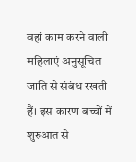वहां काम करने वाली महिलाएं अनुसूचित जाति से संबंध रखती हैं। इस कारण बच्चों में शुरुआत से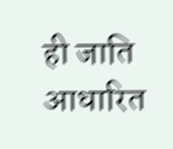ही जाति आधारित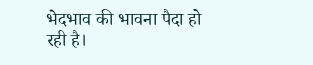भेदभाव की भावना पैदा हो रही है।